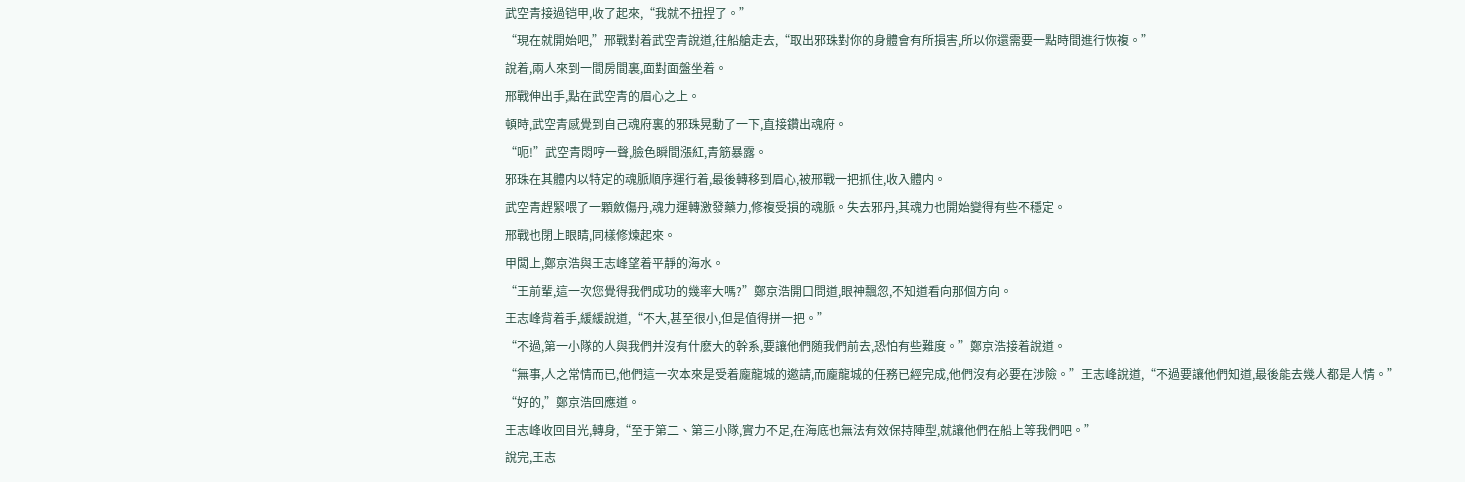武空青接過铠甲,收了起來,“我就不扭捏了。”
“現在就開始吧,”邢戰對着武空青說道,往船艙走去,“取出邪珠對你的身體會有所損害,所以你還需要一點時間進行恢複。”
說着,兩人來到一間房間裏,面對面盤坐着。
邢戰伸出手,點在武空青的眉心之上。
頓時,武空青感覺到自己魂府裏的邪珠晃動了一下,直接鑽出魂府。
“呃!”武空青悶哼一聲,臉色瞬間漲紅,青筋暴露。
邪珠在其體内以特定的魂脈順序運行着,最後轉移到眉心,被邢戰一把抓住,收入體内。
武空青趕緊喂了一顆斂傷丹,魂力運轉激發藥力,修複受損的魂脈。失去邪丹,其魂力也開始變得有些不穩定。
邢戰也閉上眼睛,同樣修煉起來。
甲闆上,鄭京浩與王志峰望着平靜的海水。
“王前輩,這一次您覺得我們成功的幾率大嗎?”鄭京浩開口問道,眼神飄忽,不知道看向那個方向。
王志峰背着手,緩緩說道,“不大,甚至很小,但是值得拼一把。”
“不過,第一小隊的人與我們并沒有什麽大的幹系,要讓他們随我們前去,恐怕有些難度。”鄭京浩接着說道。
“無事,人之常情而已,他們這一次本來是受着龐龍城的邀請,而龐龍城的任務已經完成,他們沒有必要在涉險。”王志峰說道,“不過要讓他們知道,最後能去幾人都是人情。”
“好的,”鄭京浩回應道。
王志峰收回目光,轉身,“至于第二、第三小隊,實力不足,在海底也無法有效保持陣型,就讓他們在船上等我們吧。”
說完,王志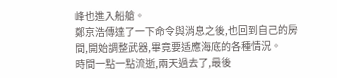峰也進入船艙。
鄭京浩傳達了一下命令與消息之後,也回到自己的房間,開始調整武器,畢竟要适應海底的各種情況。
時間一點一點流逝,兩天過去了,最後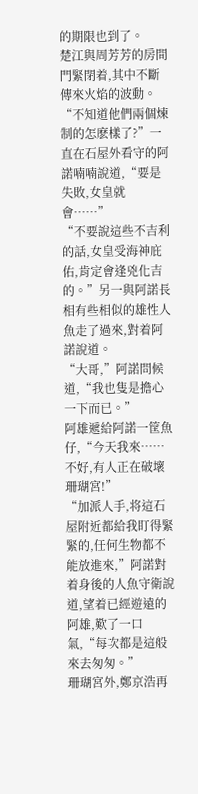的期限也到了。
楚江與周芳芳的房間門緊閉着,其中不斷傳來火焰的波動。
“不知道他們兩個煉制的怎麽樣了?”一直在石屋外看守的阿諾喃喃說道,“要是失敗,女皇就會……”
“不要說這些不吉利的話,女皇受海神庇佑,肯定會逢兇化吉的。”另一與阿諾長相有些相似的雄性人魚走了過來,對着阿諾說道。
“大哥,”阿諾問候道,“我也隻是擔心一下而已。”
阿雄遞給阿諾一筐魚仔,“今天我來……不好,有人正在破壞珊瑚宮!”
“加派人手,将這石屋附近都給我盯得緊緊的,任何生物都不能放進來,”阿諾對着身後的人魚守衛說道,望着已經遊遠的阿雄,歎了一口氣,“每次都是這般來去匆匆。”
珊瑚宮外,鄭京浩再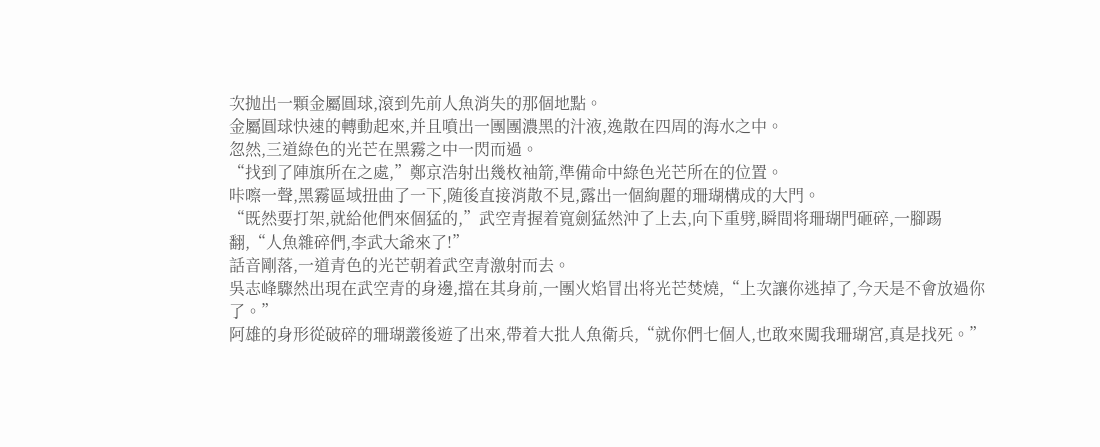次抛出一顆金屬圓球,滾到先前人魚消失的那個地點。
金屬圓球快速的轉動起來,并且噴出一團團濃黑的汁液,逸散在四周的海水之中。
忽然,三道綠色的光芒在黑霧之中一閃而過。
“找到了陣旗所在之處,”鄭京浩射出幾枚袖箭,準備命中綠色光芒所在的位置。
咔嚓一聲,黑霧區域扭曲了一下,随後直接消散不見,露出一個絢麗的珊瑚構成的大門。
“既然要打架,就給他們來個猛的,”武空青握着寬劍猛然沖了上去,向下重劈,瞬間将珊瑚門砸碎,一腳踢翻,“人魚雜碎們,李武大爺來了!”
話音剛落,一道青色的光芒朝着武空青激射而去。
吳志峰驟然出現在武空青的身邊,擋在其身前,一團火焰冒出将光芒焚燒,“上次讓你逃掉了,今天是不會放過你了。”
阿雄的身形從破碎的珊瑚叢後遊了出來,帶着大批人魚衛兵,“就你們七個人,也敢來闖我珊瑚宮,真是找死。”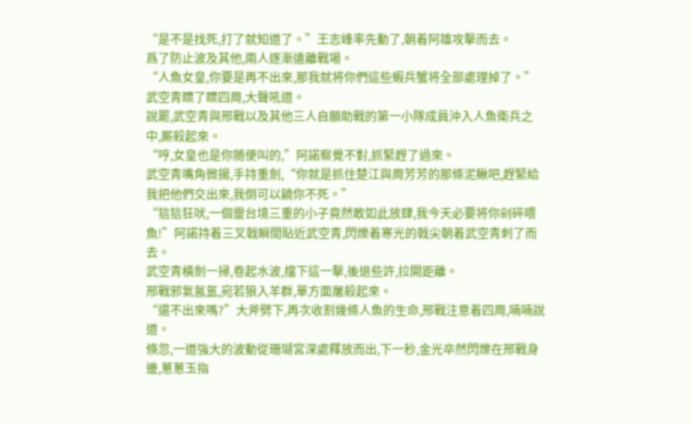“是不是找死,打了就知道了。”王志峰率先動了,朝着阿雄攻擊而去。
爲了防止波及其他,兩人逐漸遠離戰場。
“人魚女皇,你要是再不出來,那我就将你們這些蝦兵蟹将全部處理掉了。”武空青瞟了瞟四周,大聲吼道。
說罷,武空青與邢戰以及其他三人自願助戰的第一小隊成員沖入人魚衛兵之中,厮殺起來。
“哼,女皇也是你随便叫的,”阿諾察覺不對,抓緊趕了過來。
武空青嘴角微揚,手持重劍,“你就是抓住楚江與周芳芳的那條泥鳅吧,趕緊給我把他們交出來,我倒可以饒你不死。”
“狺狺狂吠,一個靈台境三重的小子竟然敢如此放肆,我今天必要将你剁碎喂魚!”阿諾持着三叉戟瞬間貼近武空青,閃爍着寒光的戟尖朝着武空青刺了而去。
武空青橫劍一掃,卷起水波,擋下這一擊,後退些許,拉開距離。
邢戰邪氣氤氲,宛若狼入羊群,單方面屠殺起來。
“還不出來嗎?”大斧劈下,再次收割幾條人魚的生命,邢戰注意着四周,喃喃說道。
倏忽,一道強大的波動從珊瑚宮深處釋放而出,下一秒,金光卒然閃爍在邢戰身邊,蔥蔥玉指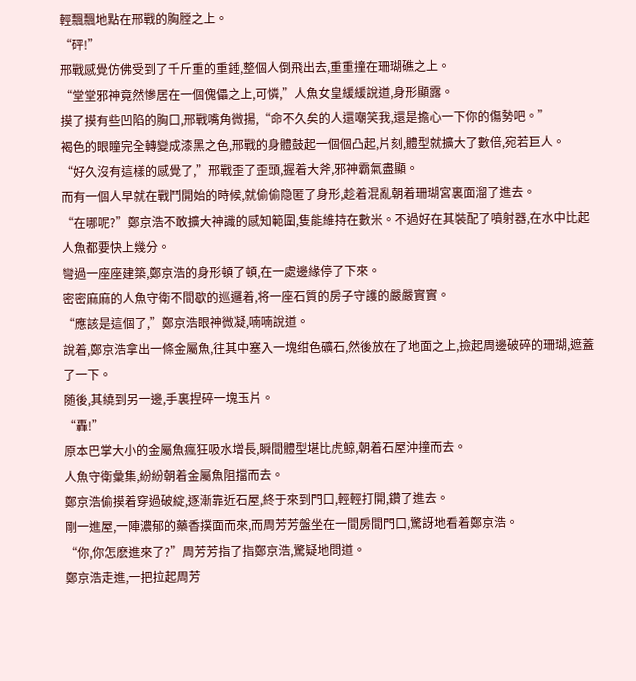輕飄飄地點在邢戰的胸膛之上。
“砰!”
邢戰感覺仿佛受到了千斤重的重錘,整個人倒飛出去,重重撞在珊瑚礁之上。
“堂堂邪神竟然慘居在一個傀儡之上,可憐,”人魚女皇緩緩說道,身形顯露。
摸了摸有些凹陷的胸口,邢戰嘴角微揚,“命不久矣的人還嘲笑我,還是擔心一下你的傷勢吧。”
褐色的眼瞳完全轉變成漆黑之色,邢戰的身體鼓起一個個凸起,片刻,體型就擴大了數倍,宛若巨人。
“好久沒有這樣的感覺了,”邢戰歪了歪頭,握着大斧,邪神霸氣盡顯。
而有一個人早就在戰鬥開始的時候,就偷偷隐匿了身形,趁着混亂朝着珊瑚宮裏面溜了進去。
“在哪呢?”鄭京浩不敢擴大神識的感知範圍,隻能維持在數米。不過好在其裝配了噴射器,在水中比起人魚都要快上幾分。
彎過一座座建築,鄭京浩的身形頓了頓,在一處邊緣停了下來。
密密麻麻的人魚守衛不間歇的巡邏着,将一座石質的房子守護的嚴嚴實實。
“應該是這個了,”鄭京浩眼神微凝,喃喃說道。
說着,鄭京浩拿出一條金屬魚,往其中塞入一塊绀色礦石,然後放在了地面之上,撿起周邊破碎的珊瑚,遮蓋了一下。
随後,其繞到另一邊,手裏捏碎一塊玉片。
“轟!”
原本巴掌大小的金屬魚瘋狂吸水增長,瞬間體型堪比虎鲸,朝着石屋沖撞而去。
人魚守衛彙集,紛紛朝着金屬魚阻擋而去。
鄭京浩偷摸着穿過破綻,逐漸靠近石屋,終于來到門口,輕輕打開,鑽了進去。
剛一進屋,一陣濃郁的藥香撲面而來,而周芳芳盤坐在一間房間門口,驚訝地看着鄭京浩。
“你,你怎麽進來了?”周芳芳指了指鄭京浩,驚疑地問道。
鄭京浩走進,一把拉起周芳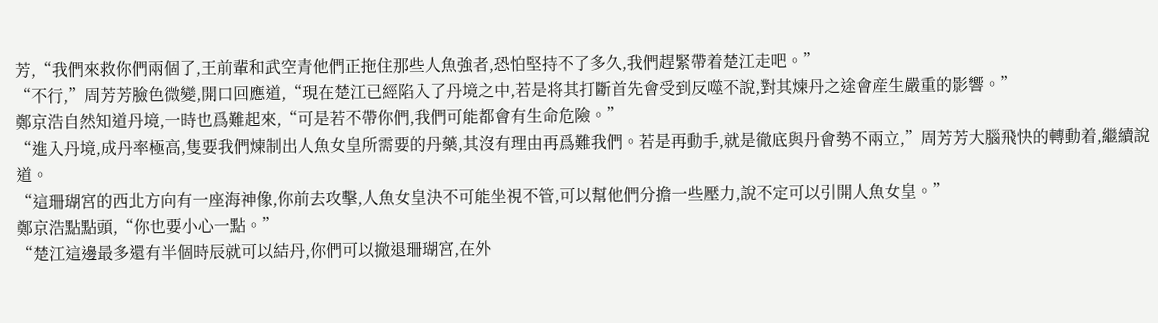芳,“我們來救你們兩個了,王前輩和武空青他們正拖住那些人魚強者,恐怕堅持不了多久,我們趕緊帶着楚江走吧。”
“不行,”周芳芳臉色微變,開口回應道,“現在楚江已經陷入了丹境之中,若是将其打斷首先會受到反噬不說,對其煉丹之途會産生嚴重的影響。”
鄭京浩自然知道丹境,一時也爲難起來,“可是若不帶你們,我們可能都會有生命危險。”
“進入丹境,成丹率極高,隻要我們煉制出人魚女皇所需要的丹藥,其沒有理由再爲難我們。若是再動手,就是徹底與丹會勢不兩立,”周芳芳大腦飛快的轉動着,繼續說道。
“這珊瑚宮的西北方向有一座海神像,你前去攻擊,人魚女皇決不可能坐視不管,可以幫他們分擔一些壓力,說不定可以引開人魚女皇。”
鄭京浩點點頭,“你也要小心一點。”
“楚江這邊最多還有半個時辰就可以結丹,你們可以撤退珊瑚宮,在外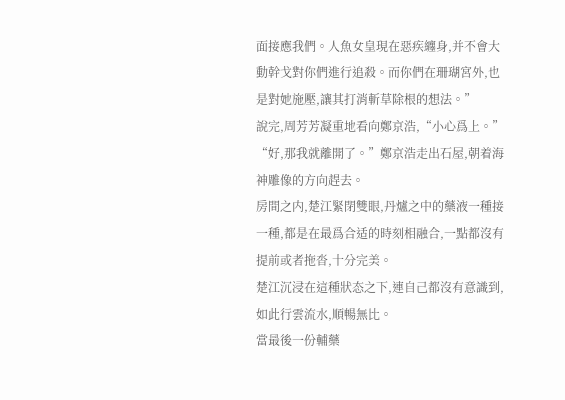面接應我們。人魚女皇現在惡疾纏身,并不會大動幹戈對你們進行追殺。而你們在珊瑚宮外,也是對她施壓,讓其打消斬草除根的想法。”
說完,周芳芳凝重地看向鄭京浩,“小心爲上。”
“好,那我就離開了。”鄭京浩走出石屋,朝着海神雕像的方向趕去。
房間之内,楚江緊閉雙眼,丹爐之中的藥液一種接一種,都是在最爲合适的時刻相融合,一點都沒有提前或者拖沓,十分完美。
楚江沉浸在這種狀态之下,連自己都沒有意識到,如此行雲流水,順暢無比。
當最後一份輔藥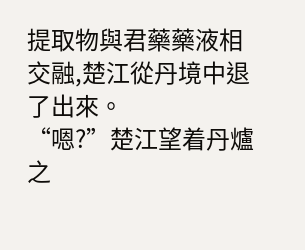提取物與君藥藥液相交融,楚江從丹境中退了出來。
“嗯?”楚江望着丹爐之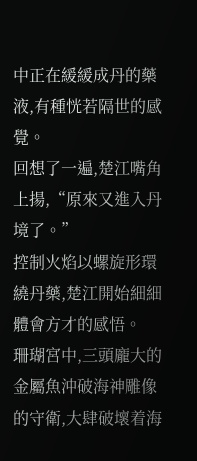中正在緩緩成丹的藥液,有種恍若隔世的感覺。
回想了一遍,楚江嘴角上揚,“原來又進入丹境了。”
控制火焰以螺旋形環繞丹藥,楚江開始細細體會方才的感悟。
珊瑚宮中,三頭龐大的金屬魚沖破海神雕像的守衛,大肆破壞着海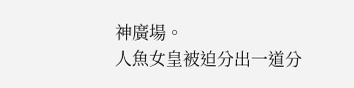神廣場。
人魚女皇被迫分出一道分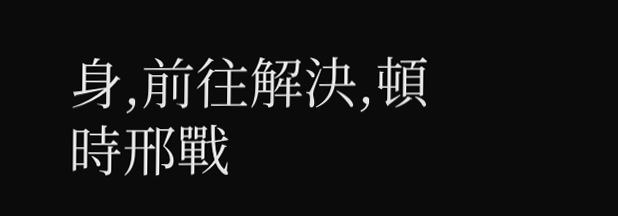身,前往解決,頓時邢戰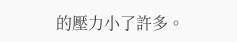的壓力小了許多。